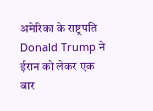अमेरिका के राष्ट्रपति Donald Trump ने ईरान को लेकर एक बार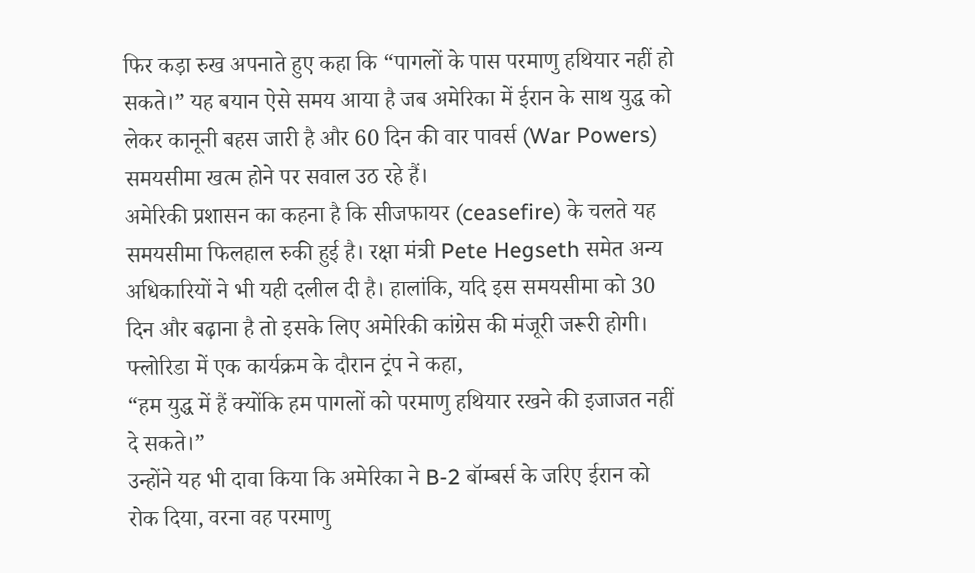फिर कड़ा रुख अपनाते हुए कहा कि “पागलों के पास परमाणु हथियार नहीं हो सकते।” यह बयान ऐसे समय आया है जब अमेरिका में ईरान के साथ युद्ध को लेकर कानूनी बहस जारी है और 60 दिन की वार पावर्स (War Powers) समयसीमा खत्म होने पर सवाल उठ रहे हैं।
अमेरिकी प्रशासन का कहना है कि सीजफायर (ceasefire) के चलते यह समयसीमा फिलहाल रुकी हुई है। रक्षा मंत्री Pete Hegseth समेत अन्य अधिकारियों ने भी यही दलील दी है। हालांकि, यदि इस समयसीमा को 30 दिन और बढ़ाना है तो इसके लिए अमेरिकी कांग्रेस की मंजूरी जरूरी होगी।
फ्लोरिडा में एक कार्यक्रम के दौरान ट्रंप ने कहा,
“हम युद्ध में हैं क्योंकि हम पागलों को परमाणु हथियार रखने की इजाजत नहीं दे सकते।”
उन्होंने यह भी दावा किया कि अमेरिका ने B-2 बॉम्बर्स के जरिए ईरान को रोक दिया, वरना वह परमाणु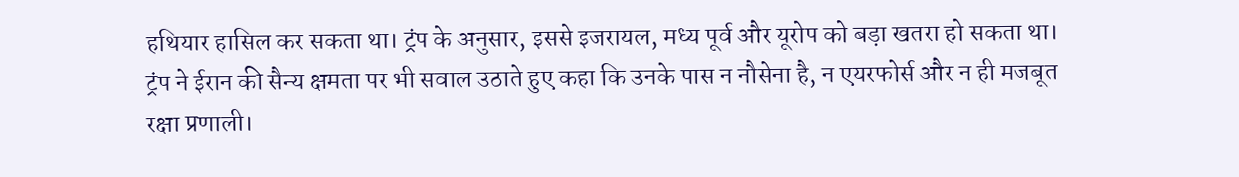हथियार हासिल कर सकता था। ट्रंप के अनुसार, इससे इजरायल, मध्य पूर्व और यूरोप को बड़ा खतरा हो सकता था।
ट्रंप ने ईरान की सैन्य क्षमता पर भी सवाल उठाते हुए कहा कि उनके पास न नौसेना है, न एयरफोर्स और न ही मजबूत रक्षा प्रणाली।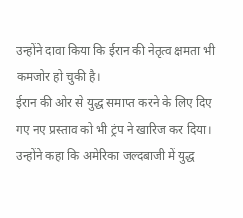उन्होंने दावा किया कि ईरान की नेतृत्व क्षमता भी कमजोर हो चुकी है।
ईरान की ओर से युद्ध समाप्त करने के लिए दिए गए नए प्रस्ताव को भी ट्रंप ने खारिज कर दिया। उन्होंने कहा कि अमेरिका जल्दबाजी में युद्ध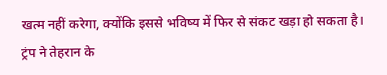खत्म नहीं करेगा, क्योंकि इससे भविष्य में फिर से संकट खड़ा हो सकता है।
ट्रंप ने तेहरान के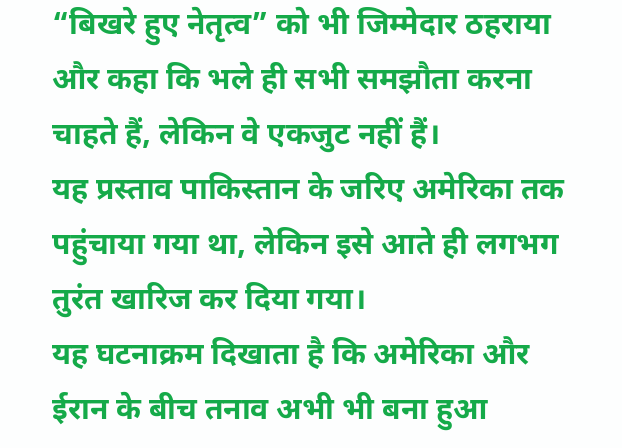“बिखरे हुए नेतृत्व” को भी जिम्मेदार ठहराया और कहा कि भले ही सभी समझौता करना चाहते हैं, लेकिन वे एकजुट नहीं हैं।
यह प्रस्ताव पाकिस्तान के जरिए अमेरिका तक पहुंचाया गया था, लेकिन इसे आते ही लगभग तुरंत खारिज कर दिया गया।
यह घटनाक्रम दिखाता है कि अमेरिका और ईरान के बीच तनाव अभी भी बना हुआ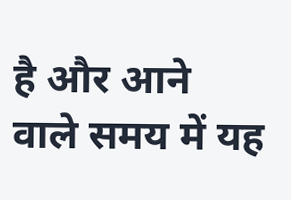है और आने वाले समय में यह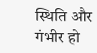स्थिति और गंभीर हो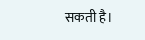सकती है।